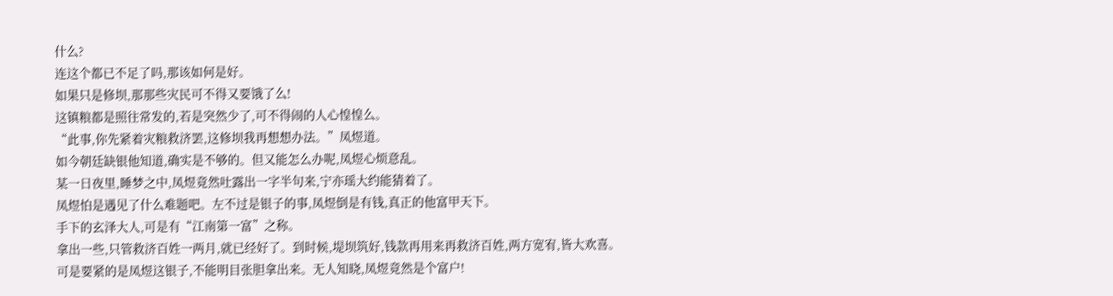什么?
连这个都已不足了吗,那该如何是好。
如果只是修坝,那那些灾民可不得又要饿了么!
这镇粮都是照往常发的,若是突然少了,可不得闹的人心惶惶么。
“此事,你先紧着灾粮救济罢,这修坝我再想想办法。”凤煜道。
如今朝廷缺银他知道,确实是不够的。但又能怎么办呢,凤煜心烦意乱。
某一日夜里,睡梦之中,凤煜竟然吐露出一字半句来,宁亦瑶大约能猜着了。
凤煜怕是遇见了什么难题吧。左不过是银子的事,凤煜倒是有钱,真正的他富甲天下。
手下的玄泽大人,可是有“江南第一富”之称。
拿出一些,只管救济百姓一两月,就已经好了。到时候,堤坝筑好,钱款再用来再救济百姓,两方宽宥,皆大欢喜。
可是要紧的是凤煜这银子,不能明目张胆拿出来。无人知晓,凤煜竟然是个富户!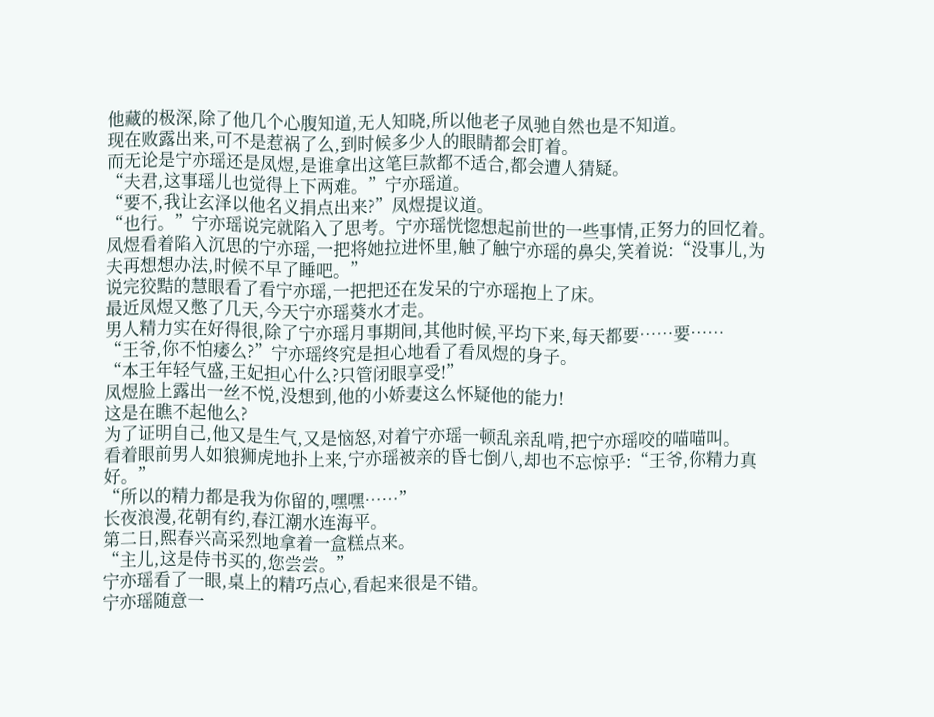他藏的极深,除了他几个心腹知道,无人知晓,所以他老子凤驰自然也是不知道。
现在败露出来,可不是惹祸了么,到时候多少人的眼睛都会盯着。
而无论是宁亦瑶还是凤煜,是谁拿出这笔巨款都不适合,都会遭人猜疑。
“夫君,这事瑶儿也觉得上下两难。”宁亦瑶道。
“要不,我让玄泽以他名义捐点出来?”凤煜提议道。
“也行。”宁亦瑶说完就陷入了思考。宁亦瑶恍惚想起前世的一些事情,正努力的回忆着。
凤煜看着陷入沉思的宁亦瑶,一把将她拉进怀里,触了触宁亦瑶的鼻尖,笑着说:“没事儿,为夫再想想办法,时候不早了睡吧。”
说完狡黠的慧眼看了看宁亦瑶,一把把还在发呆的宁亦瑶抱上了床。
最近凤煜又憋了几天,今天宁亦瑶葵水才走。
男人精力实在好得很,除了宁亦瑶月事期间,其他时候,平均下来,每天都要……要……
“王爷,你不怕痿么?”宁亦瑶终究是担心地看了看凤煜的身子。
“本王年轻气盛,王妃担心什么?只管闭眼享受!”
凤煜脸上露出一丝不悦,没想到,他的小娇妻这么怀疑他的能力!
这是在瞧不起他么?
为了证明自己,他又是生气,又是恼怒,对着宁亦瑶一顿乱亲乱啃,把宁亦瑶咬的喵喵叫。
看着眼前男人如狼狮虎地扑上来,宁亦瑶被亲的昏七倒八,却也不忘惊乎:“王爷,你精力真好。”
“所以的精力都是我为你留的,嘿嘿……”
长夜浪漫,花朝有约,春江潮水连海平。
第二日,熙春兴高采烈地拿着一盒糕点来。
“主儿,这是侍书买的,您尝尝。”
宁亦瑶看了一眼,桌上的精巧点心,看起来很是不错。
宁亦瑶随意一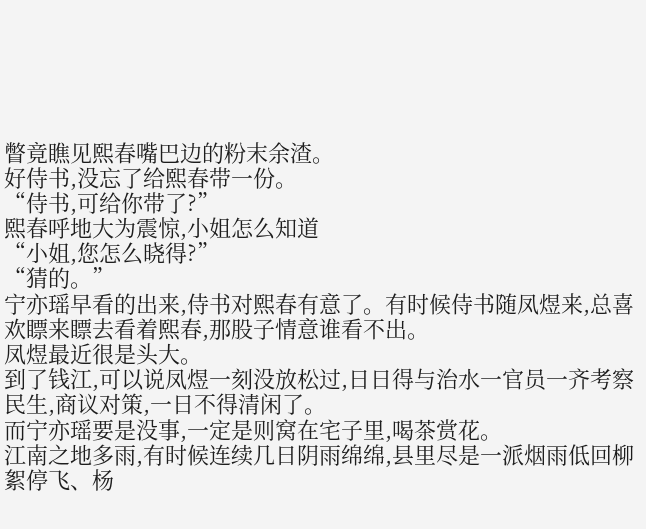瞥竟瞧见熙春嘴巴边的粉末余渣。
好侍书,没忘了给熙春带一份。
“侍书,可给你带了?”
熙春呼地大为震惊,小姐怎么知道
“小姐,您怎么晓得?”
“猜的。”
宁亦瑶早看的出来,侍书对熙春有意了。有时候侍书随凤煜来,总喜欢瞟来瞟去看着熙春,那股子情意谁看不出。
凤煜最近很是头大。
到了钱江,可以说凤煜一刻没放松过,日日得与治水一官员一齐考察民生,商议对策,一日不得清闲了。
而宁亦瑶要是没事,一定是则窝在宅子里,喝茶赏花。
江南之地多雨,有时候连续几日阴雨绵绵,县里尽是一派烟雨低回柳絮停飞、杨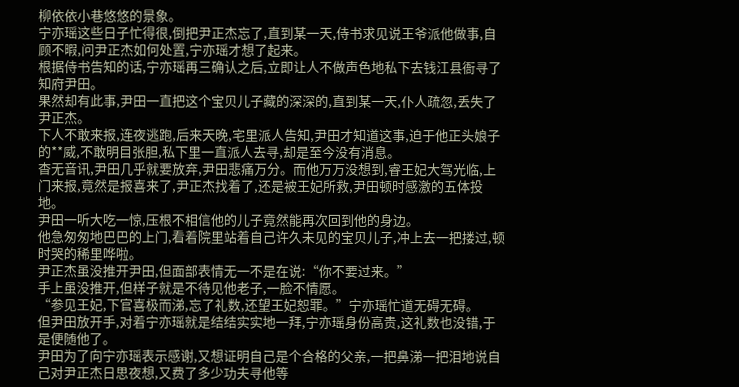柳依依小巷悠悠的景象。
宁亦瑶这些日子忙得很,倒把尹正杰忘了,直到某一天,侍书求见说王爷派他做事,自顾不暇,问尹正杰如何处置,宁亦瑶才想了起来。
根据侍书告知的话,宁亦瑶再三确认之后,立即让人不做声色地私下去钱江县衙寻了知府尹田。
果然却有此事,尹田一直把这个宝贝儿子藏的深深的,直到某一天,仆人疏忽,丢失了尹正杰。
下人不敢来报,连夜逃跑,后来天晚,宅里派人告知,尹田才知道这事,迫于他正头娘子的**威,不敢明目张胆,私下里一直派人去寻,却是至今没有消息。
杳无音讯,尹田几乎就要放弃,尹田悲痛万分。而他万万没想到,睿王妃大驾光临,上门来报,竟然是报喜来了,尹正杰找着了,还是被王妃所救,尹田顿时感激的五体投地。
尹田一听大吃一惊,压根不相信他的儿子竟然能再次回到他的身边。
他急匆匆地巴巴的上门,看着院里站着自己许久未见的宝贝儿子,冲上去一把搂过,顿时哭的稀里哗啦。
尹正杰虽没推开尹田,但面部表情无一不是在说:“你不要过来。”
手上虽没推开,但样子就是不待见他老子,一脸不情愿。
“参见王妃,下官喜极而涕,忘了礼数,还望王妃恕罪。”宁亦瑶忙道无碍无碍。
但尹田放开手,对着宁亦瑶就是结结实实地一拜,宁亦瑶身份高贵,这礼数也没错,于是便随他了。
尹田为了向宁亦瑶表示感谢,又想证明自己是个合格的父亲,一把鼻涕一把泪地说自己对尹正杰日思夜想,又费了多少功夫寻他等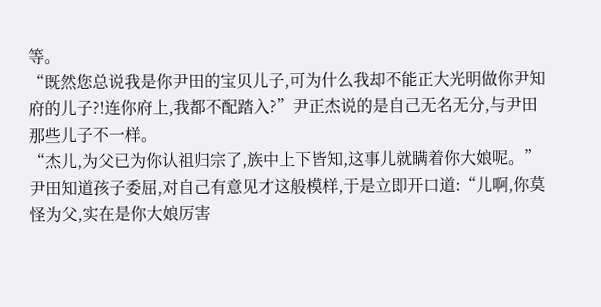等。
“既然您总说我是你尹田的宝贝儿子,可为什么我却不能正大光明做你尹知府的儿子?!连你府上,我都不配踏入?”尹正杰说的是自己无名无分,与尹田那些儿子不一样。
“杰儿,为父已为你认祖归宗了,族中上下皆知,这事儿就瞒着你大娘呢。”
尹田知道孩子委屈,对自己有意见才这般模样,于是立即开口道:“儿啊,你莫怪为父,实在是你大娘厉害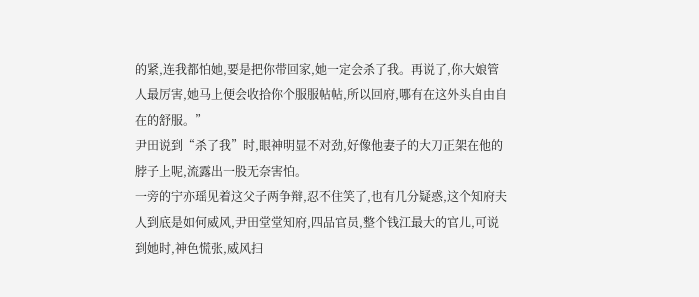的紧,连我都怕她,要是把你带回家,她一定会杀了我。再说了,你大娘管人最厉害,她马上便会收拾你个服服帖帖,所以回府,哪有在这外头自由自在的舒服。”
尹田说到“杀了我”时,眼神明显不对劲,好像他妻子的大刀正架在他的脖子上呢,流露出一股无奈害怕。
一旁的宁亦瑶见着这父子两争辩,忍不住笑了,也有几分疑惑,这个知府夫人到底是如何威风,尹田堂堂知府,四品官员,整个钱江最大的官儿,可说到她时,神色慌张,威风扫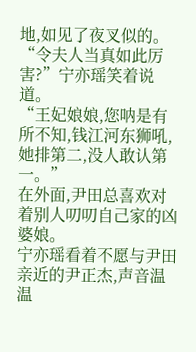地,如见了夜叉似的。
“令夫人当真如此厉害?”宁亦瑶笑着说道。
“王妃娘娘,您呐是有所不知,钱江河东狮吼,她排第二,没人敢认第一。”
在外面,尹田总喜欢对着别人叨叨自己家的凶婆娘。
宁亦瑶看着不愿与尹田亲近的尹正杰,声音温温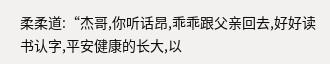柔柔道:“杰哥,你听话昂,乖乖跟父亲回去,好好读书认字,平安健康的长大,以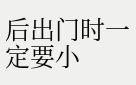后出门时一定要小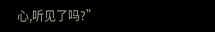心,听见了吗?”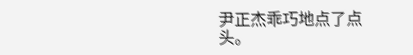尹正杰乖巧地点了点头。